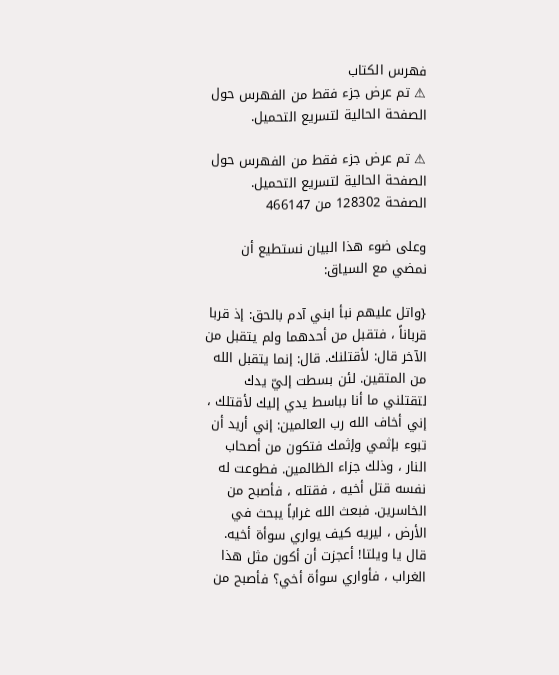فهرس الكتاب
⚠ تم عرض جزء فقط من الفهرس حول الصفحة الحالية لتسريع التحميل.

⚠ تم عرض جزء فقط من الفهرس حول الصفحة الحالية لتسريع التحميل.
الصفحة 128302 من 466147

وعلى ضوء هذا البيان نستطيع أن نمضي مع السياق:

{واتل عليهم نبأ ابني آدم بالحق: إذ قربا قرباناً ، فتقبل من أحدهما ولم يتقبل من الآخر قال: لأقتلنك. قال: إنما يتقبل الله من المتقين. لئن بسطت إليّ يدك لتقتلني ما أنا بباسط يدي إليك لأقتلك ، إني أخاف الله رب العالمين: إني أريد أن تبوء بإثمي وإثمك فتكون من أصحاب النار ، وذلك جزاء الظالمين. فطوعت له نفسه قتل أخيه ، فقتله ، فأصبح من الخاسرين. فبعث الله غراباً يبحث في الأرض ، ليريه كيف يواري سوأة أخيه. قال يا ويلتا! أعجزت أن أكون مثل هذا الغراب ، فأواري سوأة أخي؟ فأصبح من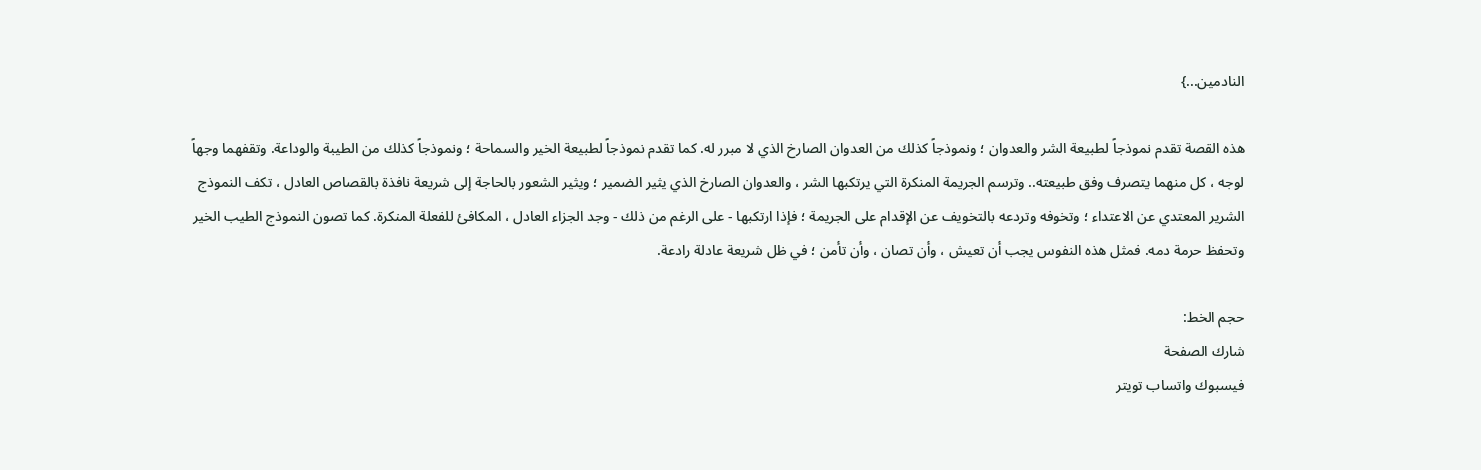النادمين...}

هذه القصة تقدم نموذجاً لطبيعة الشر والعدوان ؛ ونموذجاً كذلك من العدوان الصارخ الذي لا مبرر له. كما تقدم نموذجاً لطبيعة الخير والسماحة ؛ ونموذجاً كذلك من الطيبة والوداعة. وتقفهما وجهاً لوجه ، كل منهما يتصرف وفق طبيعته.. وترسم الجريمة المنكرة التي يرتكبها الشر ، والعدوان الصارخ الذي يثير الضمير ؛ ويثير الشعور بالحاجة إلى شريعة نافذة بالقصاص العادل ، تكف النموذج الشرير المعتدي عن الاعتداء ؛ وتخوفه وتردعه بالتخويف عن الإقدام على الجريمة ؛ فإذا ارتكبها - على الرغم من ذلك - وجد الجزاء العادل ، المكافئ للفعلة المنكرة. كما تصون النموذج الطيب الخير وتحفظ حرمة دمه. فمثل هذه النفوس يجب أن تعيش ، وأن تصان ، وأن تأمن ؛ في ظل شريعة عادلة رادعة.

حجم الخط:
شارك الصفحة
فيسبوك واتساب تويتر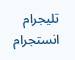تليجرام انستجرام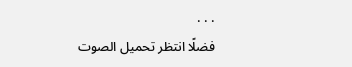. . .
فضلًا انتظر تحميل الصوت